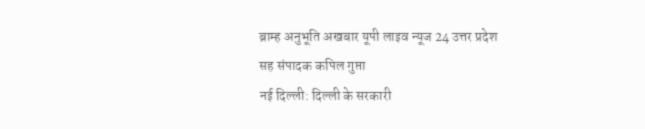ब्राम्ह अनुभूति अखबार यूपी लाइव न्यूज 24 उत्तर प्रदेश
सह संपादक कपिल गुप्ता
नई दिल्ली: दिल्ली के सरकारी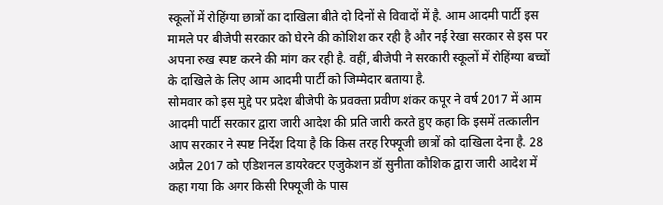स्कूलों में रोहिंग्या छात्रों का दाखिला बीते दो दिनों से विवादों में है. आम आदमी पार्टी इस मामले पर बीजेपी सरकार को घेरने की कोशिश कर रही है और नई रेखा सरकार से इस पर अपना रुख स्पष्ट करने की मांग कर रही है. वहीं, बीजेपी ने सरकारी स्कूलों में रोहिंग्या बच्चों के दाखिले के लिए आम आदमी पार्टी को जिम्मेदार बताया है.
सोमवार को इस मुद्दे पर प्रदेश बीजेपी के प्रवक्ता प्रवीण शंकर कपूर ने वर्ष 2017 में आम आदमी पार्टी सरकार द्वारा जारी आदेश की प्रति जारी करते हुए कहा कि इसमें तत्कालीन आप सरकार ने स्पष्ट निर्देश दिया है कि किस तरह रिफ्यूजी छात्रों को दाखिला देना है. 28 अप्रैल 2017 को एडिशनल डायरेक्टर एजुकेशन डॉ सुनीता कौशिक द्वारा जारी आदेश में कहा गया कि अगर किसी रिफ्यूजी के पास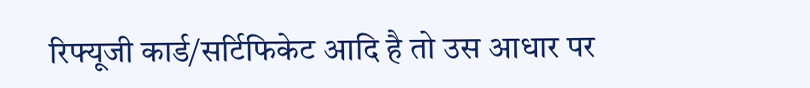रिफ्यूजी कार्ड/सर्टिफिकेट आदि है तो उस आधार पर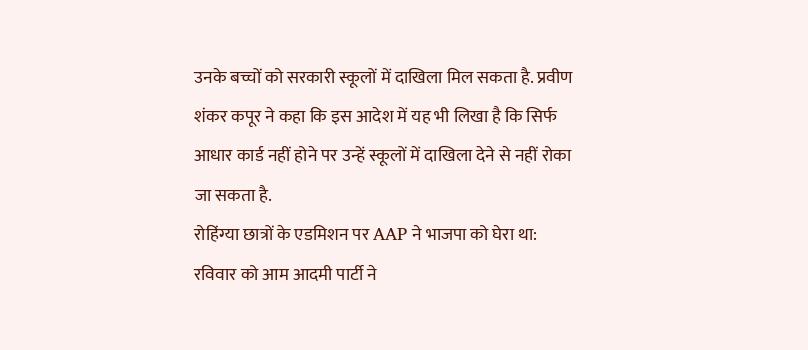उनके बच्चों को सरकारी स्कूलों में दाखिला मिल सकता है. प्रवीण शंकर कपूर ने कहा कि इस आदेश में यह भी लिखा है कि सिर्फ आधार कार्ड नहीं होने पर उन्हें स्कूलों में दाखिला देने से नहीं रोका जा सकता है.
रोहिंग्या छात्रों के एडमिशन पर AAP ने भाजपा को घेरा था:
रविवार को आम आदमी पार्टी ने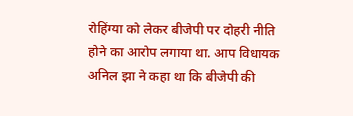रोहिंग्या को लेकर बीजेपी पर दोहरी नीति होने का आरोप लगाया था. आप विधायक अनिल झा ने कहा था कि बीजेपी की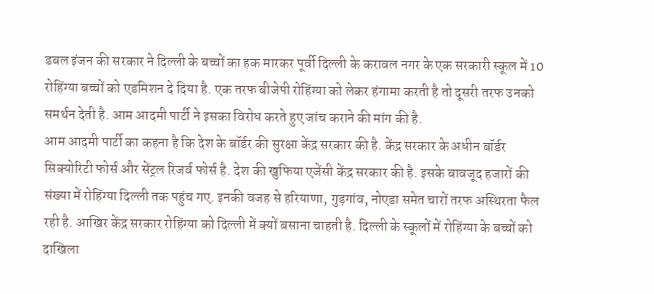डबल इंजन की सरकार ने दिल्ली के बच्चों का हक मारकर पूर्वी दिल्ली के करावल नगर के एक सरकारी स्कूल में 10 रोहिंग्या बच्चों को एडमिशन दे दिया है. एक तरफ बीजेपी रोहिंग्या को लेकर हंगामा करती है तो दूसरी तरफ उनको समर्थन देती है. आम आदमी पार्टी ने इसका विरोध करते हुए जांच कराने की मांग की है.
आम आदमी पार्टी का कहना है कि देश के बॉर्डर की सुरक्षा केंद्र सरकार की है. केंद्र सरकार के अधीन बॉर्डर सिक्योरिटी फोर्स और सेंट्रल रिजर्व फोर्स है. देश की खुफिया एजेंसी केंद्र सरकार की है. इसके बावजूद हजारों की संख्या में रोहिंग्या दिल्ली तक पहुंच गए. इनकी वजह से हरियाणा, गुड़गांव, नोएडा समेत चारों तरफ अस्थिरता फैल रही है. आखिर केंद्र सरकार रोहिंग्या को दिल्ली में क्यों बसाना चाहती है. दिल्ली के स्कूलों में रोहिंग्या के बच्चों को दाखिला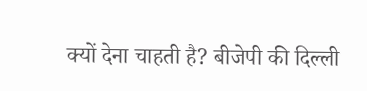क्यों देना चाहती है? बीजेपी की दिल्ली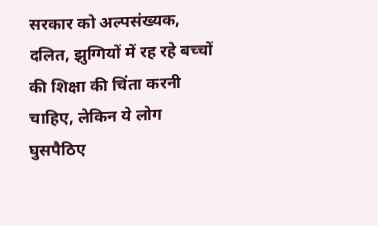सरकार को अल्पसंख्यक, दलित, झुग्गियों में रह रहे बच्चों की शिक्षा की चिंता करनी चाहिए, लेकिन ये लोग घुसपैठिए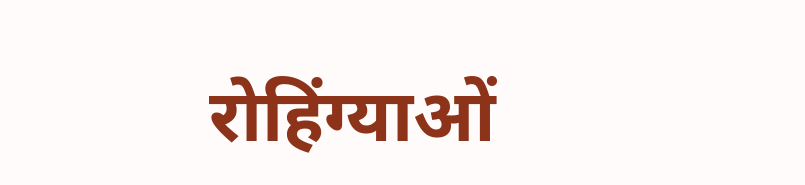रोहिंग्याओं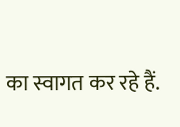का स्वागत कर रहे हैं.